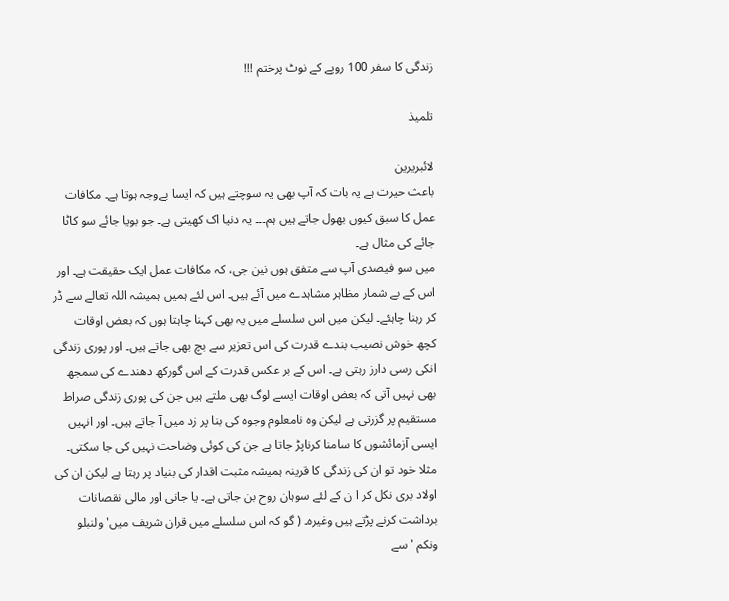زندگی کا سفر 100 روپے کے نوٹ پرختم !!!

تلمیذ

لائبریرین
باعث حیرت ہے یہ بات کہ آپ بھی یہ سوچتے ہیں کہ ایسا بےوجہ ہوتا ہے۔ مکافات عمل کا سبق کیوں بھول جاتے ہیں ہم۔۔۔ یہ دنیا اک کھیتی ہے۔ جو بویا جائے سو کاٹا جائے کی مثال ہے۔
میں سو فیصدی آپ سے متفق ہوں نین جی، کہ مکافات عمل ایک حقیقت ہے۔ اور اس کے بے شمار مظاہر مشاہدے میں آئے ہیں۔ اس لئے ہمیں ہمیشہ اللہ تعالے سے ڈر کر رہنا چاہئے۔ لیکن میں اس سلسلے میں یہ بھی کہنا چاہتا ہوں کہ بعض اوقات کچھ خوش نصیب بندے قدرت کی اس تعزیر سے بچ بھی جاتے ہیں۔ اور پوری زندگی انکی رسی دارز رہتی ہے۔ اس کے بر عکس قدرت کے اس گورکھ دھندے کی سمجھ بھی نہیں آتی کہ بعض اوقات ایسے لوگ بھی ملتے ہیں جن کی پوری زندگی صراط مستقیم پر گزرتی ہے لیکن وہ نامعلوم وجوہ کی بنا پر زد میں آ جاتے ہیں۔ اور انہیں ایسی آزمائشوں کا سامنا کرناپڑ جاتا ہے جن کی کوئی وضاحت نہیں کی جا سکتی۔ مثلا خود تو ان کی زندگی کا قرینہ ہمیشہ مثبت اقدار کی بنیاد پر رہتا ہے لیکن ان کی اولاد بری نکل کر ا ن کے لئے سوہان روح بن جاتی ہے۔ یا جانی اور مالی نقصانات برداشت کرنے پڑتے ہیں وغیرہ۔ ( گو کہ اس سلسلے میں قران شریف میں' ولنبلو ونکم ' سے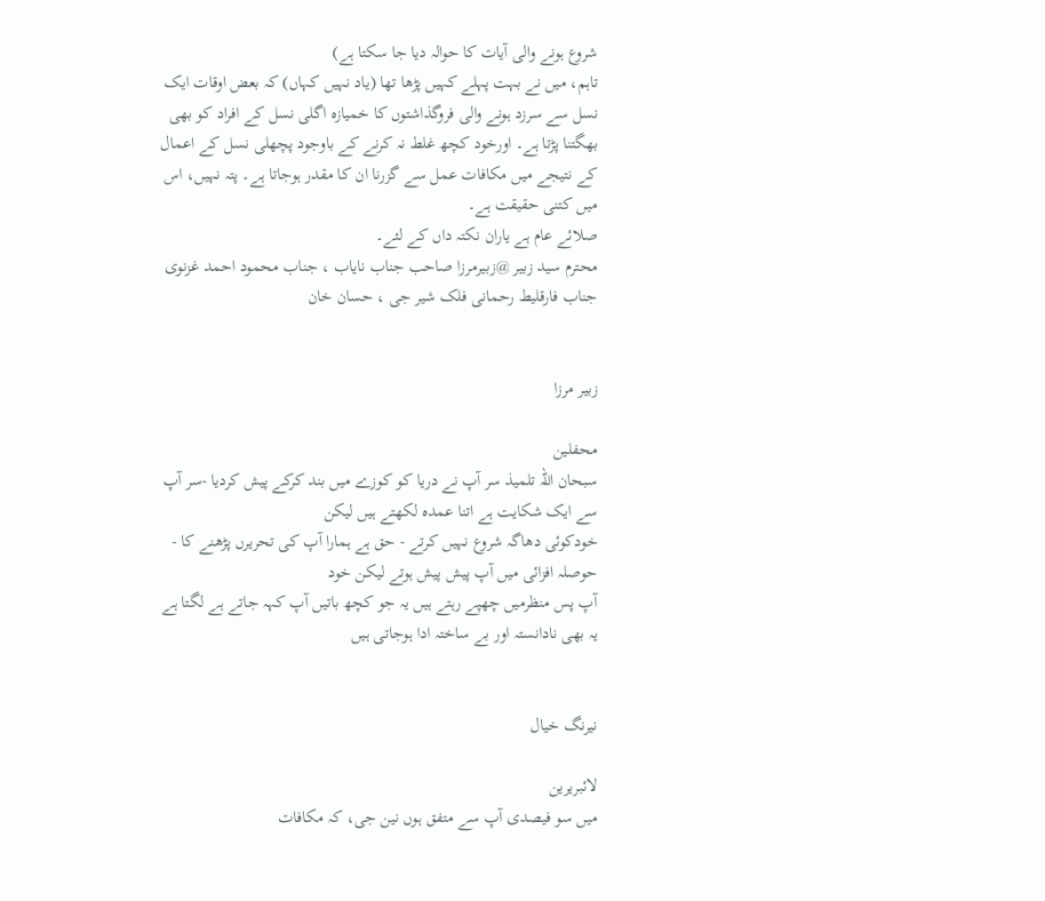شروع ہونے والی آیات کا حوالہ دیا جا سکتا ہے)
تاہم، میں نے بہت پہلے کہیں پڑھا تھا (یاد نہیں کہاں) کہ بعض اوقات ایک نسل سے سرزد ہونے والی فروگذاشتوں کا خمیازہ اگلی نسل کے افراد کو بھی بھگتنا پڑتا ہے۔ اورخود کچھ غلط نہ کرنے کے باوجود پچھلی نسل کے اعمال کے نتیجے میں مکافات عمل سے گزرنا ان کا مقدر ہوجاتا ہے۔ پتہ نہیں، اس میں کتنی حقیقت ہے۔
صلائے عام ہے یاران نکتہ داں کے لئے۔
محترم سید زبیر @زبیرمرزا صاحب جناب نایاب ، جناب محمود احمد غزنوی
جناب فارقلیط رحمانی فلک شیر جی ، حسان خان


زبیر مرزا

محفلین
سبحان اللہ تلمیذ سر آپ نے دریا کو کوزے میں بند کرکے پیش کردیا -سر آپ سے ایک شکایت ہے اتنا عمدہ لکھتے ہیں لیکن
خودکوئی دھاگہ شروع نہیں کرتے - حق ہے ہمارا آپ کی تحریرں پڑھنے کا - حوصلہ افزائی میں آپ پیش پیش ہوتے لیکن خود
آپ پس منظرمیں چھپے رہتے ہیں یہ جو کچھ باتیں آپ کہہ جاتے ہے لگتا ہے یہ بھی نادانستہ اور بے ساختہ ادا ہوجاتی ہیں


نیرنگ خیال

لائبریرین
میں سو فیصدی آپ سے متفق ہوں نین جی، کہ مکافات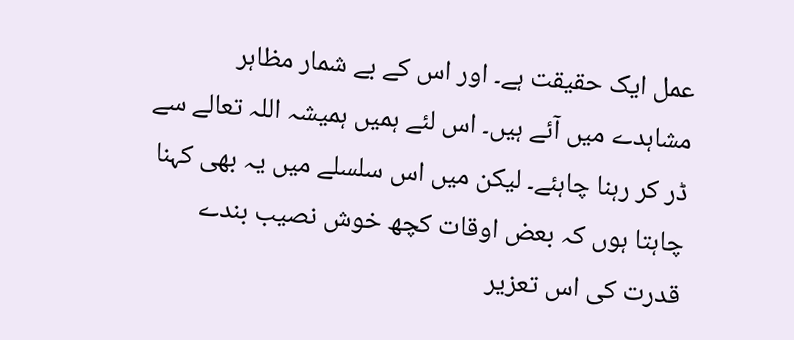عمل ایک حقیقت ہے۔ اور اس کے بے شمار مظاہر مشاہدے میں آئے ہیں۔ اس لئے ہمیں ہمیشہ اللہ تعالے سے ڈر کر رہنا چاہئے۔ لیکن میں اس سلسلے میں یہ بھی کہنا چاہتا ہوں کہ بعض اوقات کچھ خوش نصیب بندے قدرت کی اس تعزیر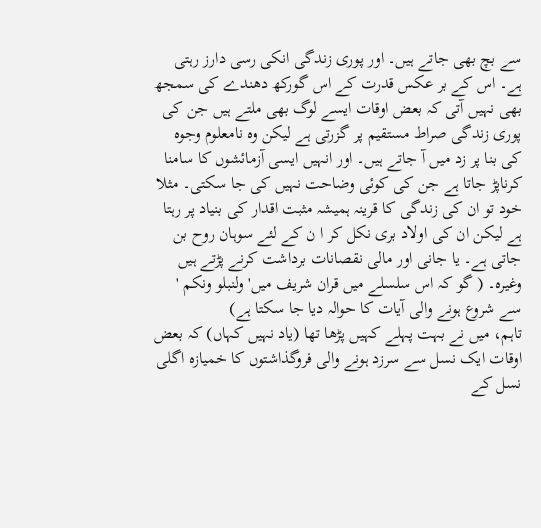سے بچ بھی جاتے ہیں۔ اور پوری زندگی انکی رسی دارز رہتی ہے۔ اس کے بر عکس قدرت کے اس گورکھ دھندے کی سمجھ بھی نہیں آتی کہ بعض اوقات ایسے لوگ بھی ملتے ہیں جن کی پوری زندگی صراط مستقیم پر گزرتی ہے لیکن وہ نامعلوم وجوہ کی بنا پر زد میں آ جاتے ہیں۔ اور انہیں ایسی آزمائشوں کا سامنا کرناپڑ جاتا ہے جن کی کوئی وضاحت نہیں کی جا سکتی۔ مثلا خود تو ان کی زندگی کا قرینہ ہمیشہ مثبت اقدار کی بنیاد پر رہتا ہے لیکن ان کی اولاد بری نکل کر ا ن کے لئے سوہان روح بن جاتی ہے۔ یا جانی اور مالی نقصانات برداشت کرنے پڑتے ہیں وغیرہ۔ ( گو کہ اس سلسلے میں قران شریف میں' ولنبلو ونکم ' سے شروع ہونے والی آیات کا حوالہ دیا جا سکتا ہے)
تاہم، میں نے بہت پہلے کہیں پڑھا تھا (یاد نہیں کہاں) کہ بعض اوقات ایک نسل سے سرزد ہونے والی فروگذاشتوں کا خمیازہ اگلی نسل کے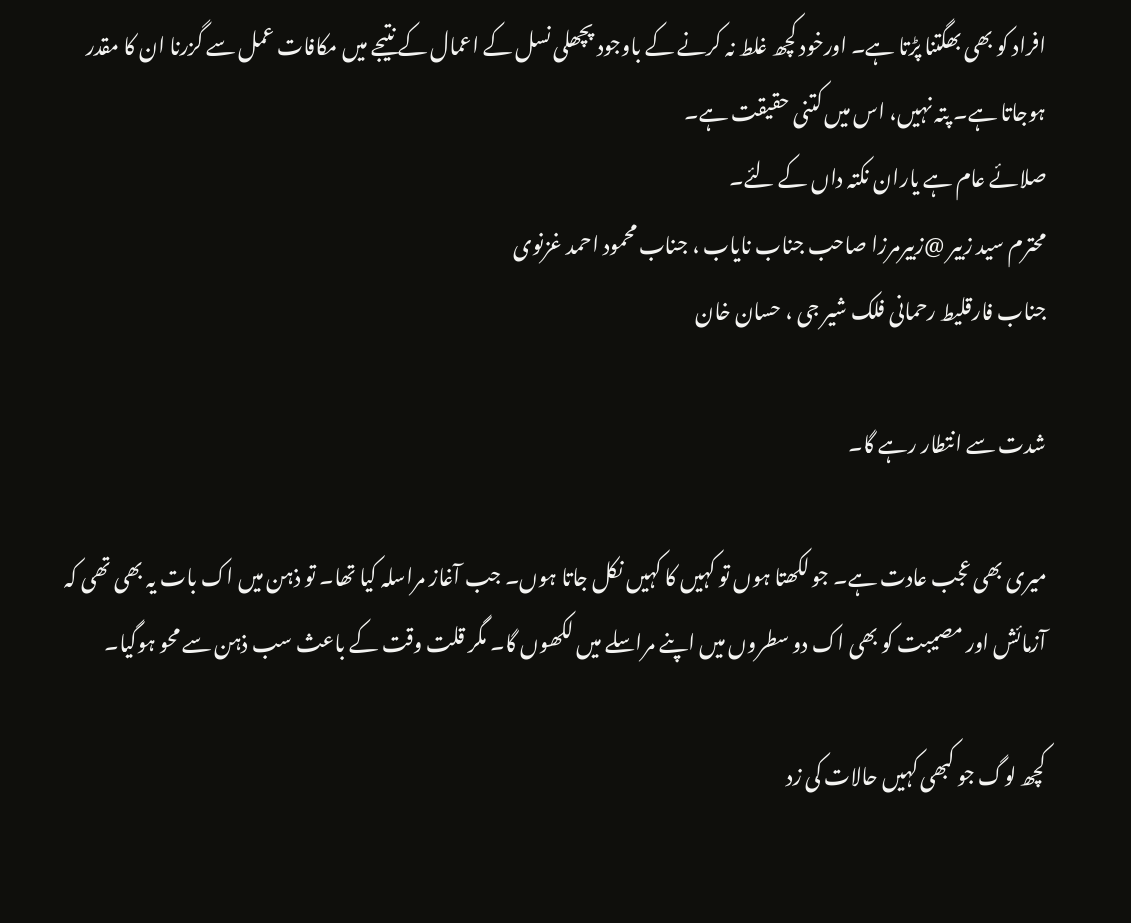افراد کو بھی بھگتنا پڑتا ہے۔ اورخود کچھ غلط نہ کرنے کے باوجود پچھلی نسل کے اعمال کے نتیجے میں مکافات عمل سے گزرنا ان کا مقدر ہوجاتا ہے۔ پتہ نہیں، اس میں کتنی حقیقت ہے۔
صلائے عام ہے یاران نکتہ داں کے لئے۔
محترم سید زبیر @زبیرمرزا صاحب جناب نایاب ، جناب محمود احمد غزنوی
جناب فارقلیط رحمانی فلک شیر جی ، حسان خان

شدت سے انتطار رہے گا۔

میری بھی عجب عادت ہے۔ جو لکھتا ہوں تو کہیں کا کہیں نکل جاتا ہوں۔ جب آغاز مراسلہ کیا تھا۔ تو ذہن میں اک بات یہ بھی تھی کہ آزمائش اور مصیبت کو بھی اک دو سطروں میں اپنے مراسلے میں لکھوں گا۔ مگر قلت وقت کے باعث سب ذہن سے محو ہوگیا۔

کچھ لوگ جو کبھی کہیں حالات کی زد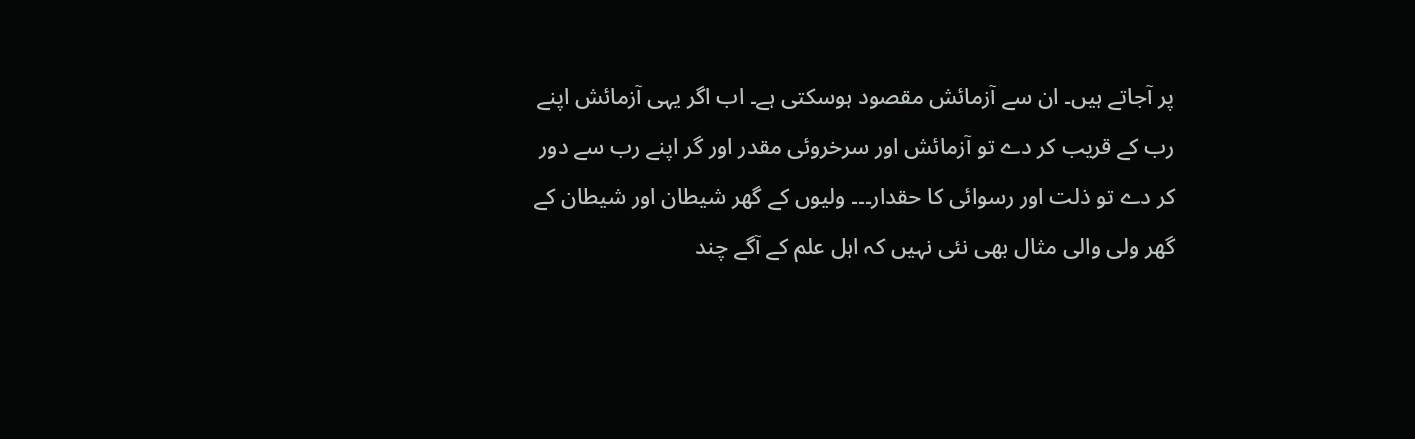پر آجاتے ہیں۔ ان سے آزمائش مقصود ہوسکتی ہے۔ اب اگر یہی آزمائش اپنے رب کے قریب کر دے تو آزمائش اور سرخروئی مقدر اور گر اپنے رب سے دور کر دے تو ذلت اور رسوائی کا حقدار۔۔۔ ولیوں کے گھر شیطان اور شیطان کے گھر ولی والی مثال بھی نئی نہیں کہ اہل علم کے آگے چند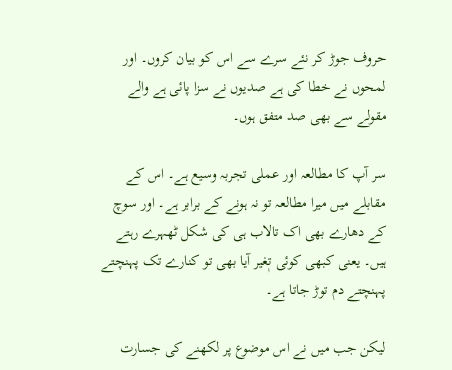حروف جوڑ کر نئے سرے سے اس کو بیان کروں۔ اور لمحوں نے خطا کی ہے صدیوں نے سزا پائی ہے والے مقولے سے بھی صد متفق ہوں۔

سر آپ کا مطالعہ اور عملی تجربہ وسیع ہے۔ اس کے مقابلے میں میرا مطالعہ تو نہ ہونے کے برابر ہے۔ اور سوچ کے دھارے بھی اک تالاب ہی کی شکل ٹھہرے رہتے ہیں۔ یعنی کبھی کوئی تٖغیر آیا بھی تو کنارے تک پہنچتے پہنچتے دم توڑ جاتا ہے۔

لیکن جب میں نے اس موضوع پر لکھنے کی جسارت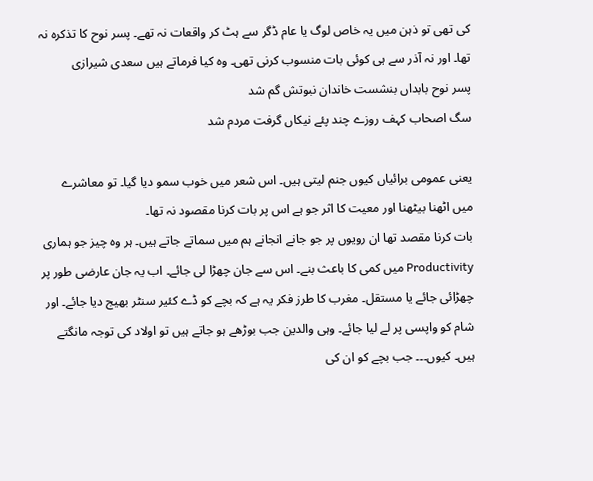کی تھی تو ذہن میں یہ خاص لوگ یا عام ڈگر سے ہٹ کر واقعات نہ تھے۔ پسر نوح کا تذکرہ نہ تھا۔ اور نہ آذر سے ہی کوئی بات منسوب کرنی تھی۔ وہ کیا فرماتے ہیں سعدی شیرازی
پسر نوح بابداں بنشست خاندان نبوتش گم شد
سگ اصحاب کہف روزے چند پئے نیکاں گرفت مردم شد

یعنی عمومی برائیاں کیوں جنم لیتی ہیں۔ اس شعر میں خوب سمو دیا گیا۔ تو معاشرے میں اٹھنا بیٹھنا اور معیت کا اثر جو ہے اس پر بات کرنا مقصود نہ تھا۔
بات کرنا مقصد تھا ان رویوں پر جو جانے انجانے ہم میں سماتے جاتے ہیں۔ ہر وہ چیز جو ہماری Productivity میں کمی کا باعث بنے۔ اس سے جان چھڑا لی جائے۔ اب یہ جان عارضی طور پر چھڑائی جائے یا مستقل۔ مغرب کا طرز فکر یہ ہے کہ بچے کو ڈے کئیر سنٹر بھیج دیا جائے۔ اور شام کو واپسی پر لے لیا جائے۔ وہی والدین جب بوڑھے ہو جاتے ہیں تو اولاد کی توجہ مانگتے ہیں۔ کیوں۔۔۔ جب بچے کو ان کی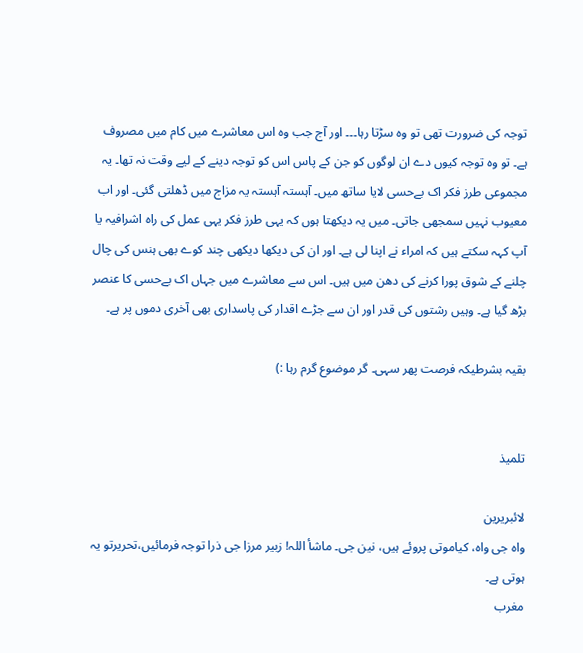توجہ کی ضرورت تھی تو وہ سڑتا رہا۔۔۔ اور آج جب وہ اس معاشرے میں کام میں مصروف ہے۔ تو وہ توجہ کیوں دے ان لوگوں کو جن کے پاس اس کو توجہ دینے کے لیے وقت نہ تھا۔ یہ مجموعی طرز فکر اک بےحسی لایا ساتھ میں۔ آہستہ آہستہ یہ مزاج میں ڈھلتی گئی۔ اور اب معیوب نہیں سمجھی جاتی۔ میں یہ دیکھتا ہوں کہ یہی طرز فکر یہی عمل کی راہ اشرافیہ یا آپ کہہ سکتے ہیں کہ امراء نے اپنا لی ہے۔ اور ان کی دیکھا دیکھی چند کوے بھی ہنس کی چال چلنے کے شوق پورا کرنے کی دھن میں ہیں۔ اس سے معاشرے میں جہاں اک بےحسی کا عنصر بڑھ گیا ہے۔ وہیں رشتوں کی قدر اور ان سے جڑے اقدار کی پاسداری بھی آخری دموں پر ہے۔

بقیہ بشرطیکہ فرصت پھر سہی۔ گر موضوع گرم رہا :)


تلمیذ

لائبریرین
واہ جی واہ، کیاموتی پروئے ہیں، نین جی۔ ماشأ اللہ! زبیر مرزا جی ذرا توجہ فرمائیں،تحریرتو یہ ہوتی ہے۔
مغرب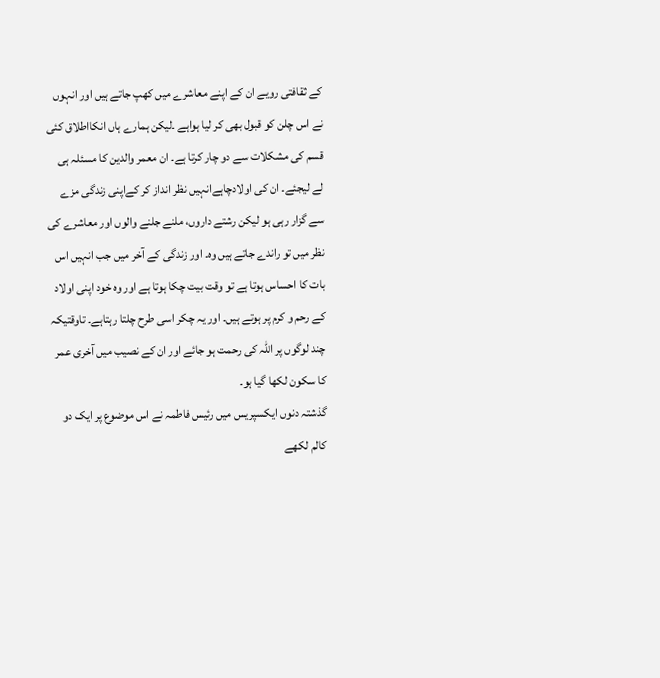کے ثقافتی رویے ان کے اپنے معاشرے میں کھپ جاتے ہیں اور انہوں نے اس چلن کو قبول بھی کر لیا ہواہے ۔لیکن ہمارے ہاں انکااطلاق کئی قسم کی مشکلات سے دو چار کرتا ہے۔ ان معمر والدین کا مسئلہ ہی لے لیجئے۔ ان کی اولادچاہےانہیں نظر انداز کر کےاپنی زندگی مزے سے گزار رہی ہو لیکن رشتے داروں، ملنے جلنے والوں اور معاشرے کی نظر میں تو راندے جاتے ہیں وہ۔ اور زندگی کے آخر میں جب انہیں اس بات کا احساس ہوتا ہے تو وقت بیت چکا ہوتا ہے اور وہ خود اپنی اولاد کے رحم و کرم پر ہوتے ہیں۔ اور یہ چکر اسی طرح چلتا رہتاہے۔ تاوقتیکہ چند لوگوں پر اللہ کی رحمت ہو جائے اور ان کے نصیب میں آخری عمر کا سکون لکھا گیا ہو۔
گذشتہ دنوں ایکسپریس میں رئیس فاطمہ نے اس موضوع پر ایک دو کالم لکھے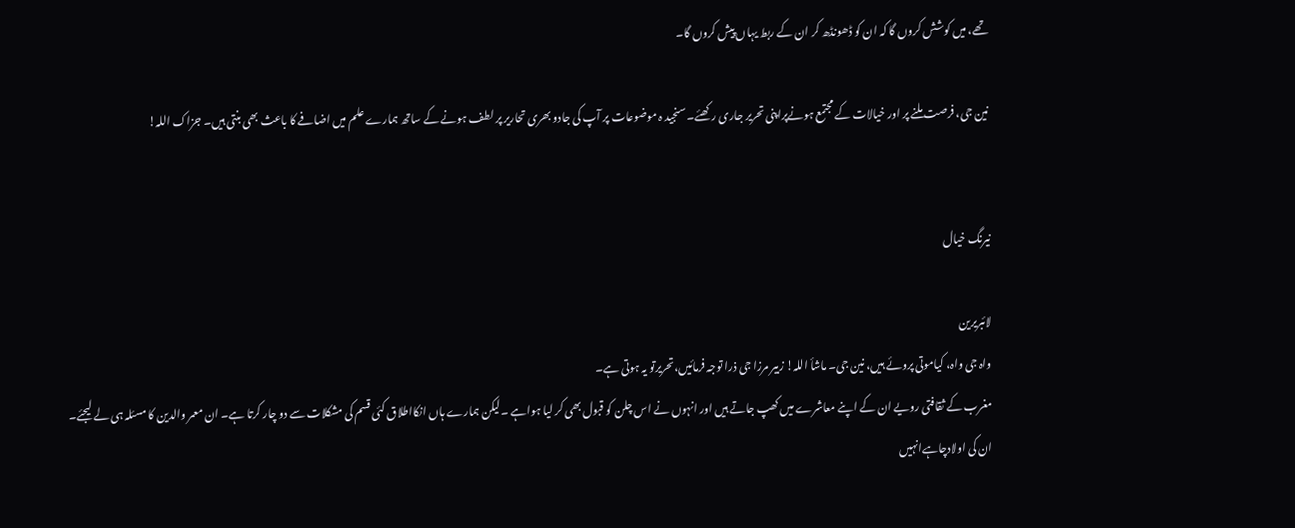تھے، میں کوشش کروں گا کہ ان کو ڈھونڈھ کر ان کے ربط یہاں پیش کروں گا۔

نین جی، فرصت ملنے پر اور خیالات کے مجتمع ہونےپراپنی تحریر جاری رکھئے۔ سنجید ہ موضوعات پر آپ کی جادو بھری تحاریر پر لطف ہونے کے ساتھ ہمارے علم میں اضافے کا باعث بھی بنتی ہیں۔ جزاک اللہ!


نیرنگ خیال

لائبریرین
واہ جی واہ، کیاموتی پروئے ہیں، نین جی۔ ماشأ اللہ! زبیر مرزا جی ذرا توجہ فرمائیں،تحریرتو یہ ہوتی ہے۔
مغرب کے ثقافتی رویے ان کے اپنے معاشرے میں کھپ جاتے ہیں اور انہوں نے اس چلن کو قبول بھی کر لیا ہواہے ۔لیکن ہمارے ہاں انکااطلاق کئی قسم کی مشکلات سے دو چار کرتا ہے۔ ان معمر والدین کا مسئلہ ہی لے لیجئے۔ ان کی اولادچاہےانہیں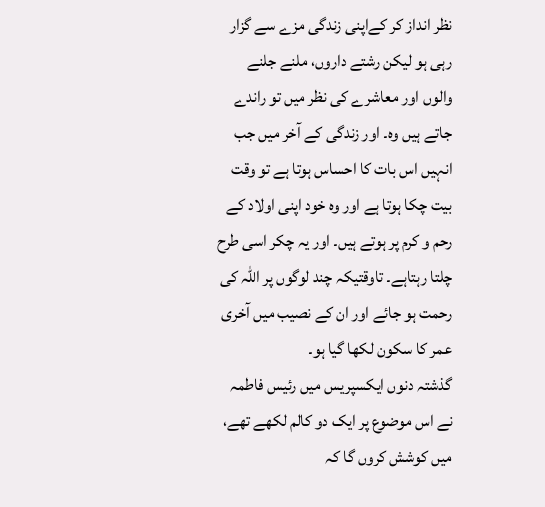نظر انداز کر کےاپنی زندگی مزے سے گزار رہی ہو لیکن رشتے داروں، ملنے جلنے والوں اور معاشرے کی نظر میں تو راندے جاتے ہیں وہ۔ اور زندگی کے آخر میں جب انہیں اس بات کا احساس ہوتا ہے تو وقت بیت چکا ہوتا ہے اور وہ خود اپنی اولاد کے رحم و کرم پر ہوتے ہیں۔ اور یہ چکر اسی طرح چلتا رہتاہے۔ تاوقتیکہ چند لوگوں پر اللہ کی رحمت ہو جائے اور ان کے نصیب میں آخری عمر کا سکون لکھا گیا ہو۔
گذشتہ دنوں ایکسپریس میں رئیس فاطمہ نے اس موضوع پر ایک دو کالم لکھے تھے، میں کوشش کروں گا کہ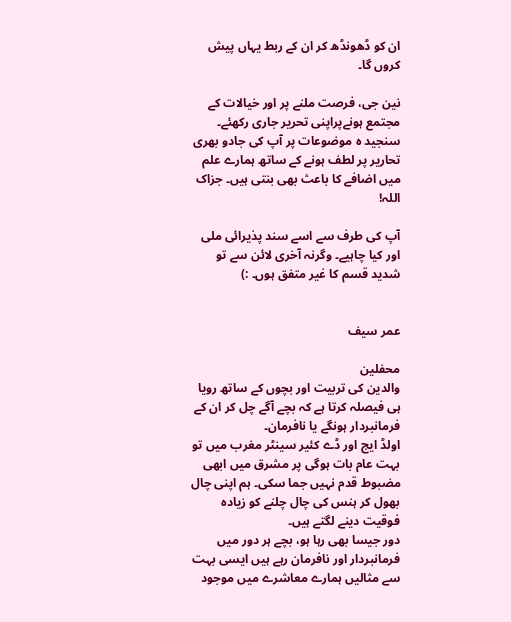ان کو ڈھونڈھ کر ان کے ربط یہاں پیش کروں گا۔

نین جی، فرصت ملنے پر اور خیالات کے مجتمع ہونےپراپنی تحریر جاری رکھئے۔ سنجید ہ موضوعات پر آپ کی جادو بھری تحاریر پر لطف ہونے کے ساتھ ہمارے علم میں اضافے کا باعث بھی بنتی ہیں۔ جزاک اللہ!

آپ کی طرف سے اسے سند پذیرائی ملی اور کیا چاہیے۔ وگرنہ آخری لائن سے تو شدید قسم کا غیر متفق ہوں۔ :)


عمر سیف

محفلین
والدین کی تربیت اور بچوں کے ساتھ رویا ہی فیصلہ کرتا ہے کہ بچے آگے چل کر ان کے فرمانبردار ہونگے یا نافرمان۔
اولڈ ایج اور ڈے کئیر سینٹر مغرب میں تو بہت عام بات ہوگی پر مشرق میں ابھی مضبوط قدم نہیں جما سکی۔ ہم اپنی چال بھول کر ہنس کی چال چلنے کو زیادہ فوقیت دینے لگتے ہیں۔
دور جیسا بھی رہا ہو، بچے ہر دور میں فرمانبردار اور نافرمان رہے ہیں ایسی بہت سے مثالیں ہمارے معاشرے میں موجود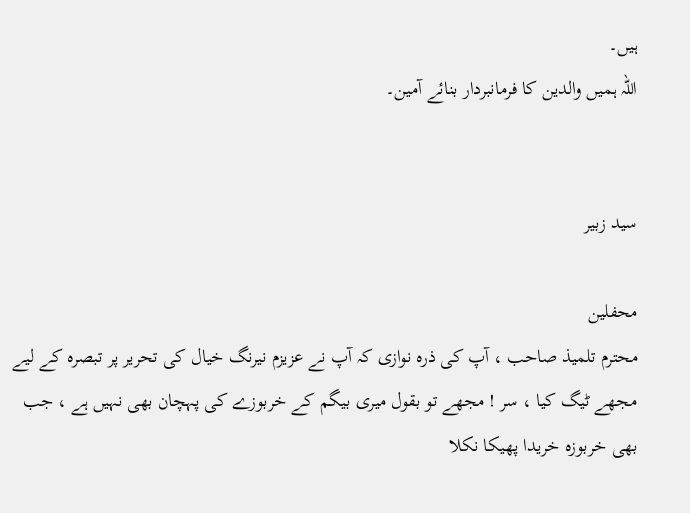ہیں۔
اللہ ہمیں والدین کا فرمانبردار بنائے آمین۔


سید زبیر

محفلین
محترم تلمیذ صاحب ، آپ کی ذرہ نوازی کہ آپ نے عزیزم نیرنگ خیال کی تحریر پر تبصرہ کے لیے مجھے ٹیگ کیا ، سر ! مجھے تو بقول میری بیگم کے خربوزے کی پہچان بھی نہیں ہے ، جب بھی خربوزہ خریدا پھیکا نکلا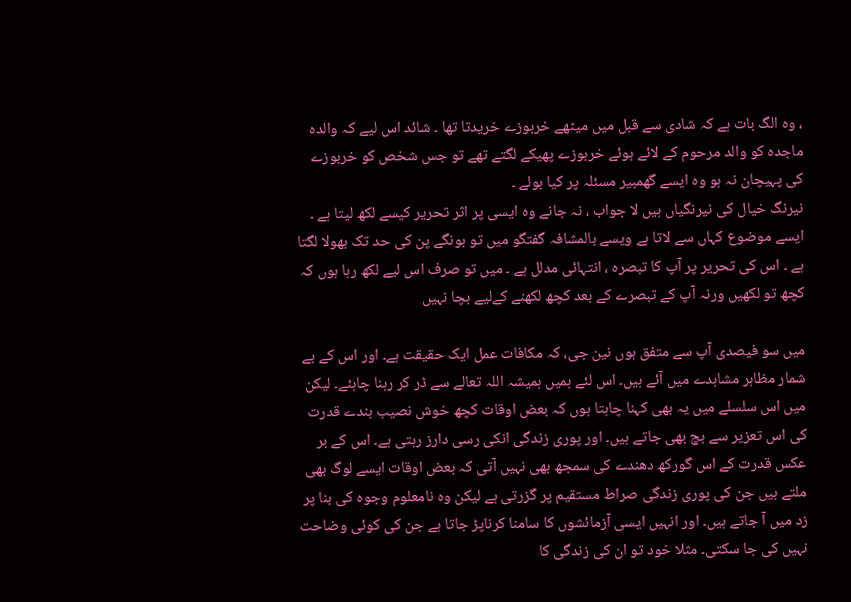، وہ الگ بات ہے کہ شادی سے قبل میں میٹھے خربوزے خریدتا تھا ۔ شائد اس لیے کہ والدہ ماجدہ کو والد مرحوم کے لائے ہوئے خربوزے پھیکے لگتے تھے تو جس شخص کو خربوزے کی پہیچان نہ ہو وہ ایسے گھمبیر مسئلہ پر کیا بولے ۔
نیرنگ خیال کی نیرنگیاں ہیں لا جواب ، نہ جانے وہ ایسی پر اثر تحریر کیسے لکھ لیتا ہے ۔ ایسے موضوع کہاں سے لاتا ہے ویسے بالمشافہ گفتگو میں تو بونگے پن کی حد تک بھولا لگتا ہے ۔ اس کی تحریر پر آپ کا تبصرہ ، انتہائی مدلل ہے ۔ میں تو صرف اس لیے لکھ رہا ہوں کہ کچھ تو لکھیں ورنہ آپ کے تبصرے کے بعد کچھ لکھنے کےلیے بچا نہیں

میں سو فیصدی آپ سے متفق ہوں نین جی، کہ مکافات عمل ایک حقیقت ہے۔ اور اس کے بے شمار مظاہر مشاہدے میں آئے ہیں۔ اس لئے ہمیں ہمیشہ اللہ تعالے سے ڈر کر رہنا چاہئے۔ لیکن میں اس سلسلے میں یہ بھی کہنا چاہتا ہوں کہ بعض اوقات کچھ خوش نصیب بندے قدرت کی اس تعزیر سے بچ بھی جاتے ہیں۔ اور پوری زندگی انکی رسی دارز رہتی ہے۔ اس کے بر عکس قدرت کے اس گورکھ دھندے کی سمجھ بھی نہیں آتی کہ بعض اوقات ایسے لوگ بھی ملتے ہیں جن کی پوری زندگی صراط مستقیم پر گزرتی ہے لیکن وہ نامعلوم وجوہ کی بنا پر زد میں آ جاتے ہیں۔ اور انہیں ایسی آزمائشوں کا سامنا کرناپڑ جاتا ہے جن کی کوئی وضاحت نہیں کی جا سکتی۔ مثلا خود تو ان کی زندگی کا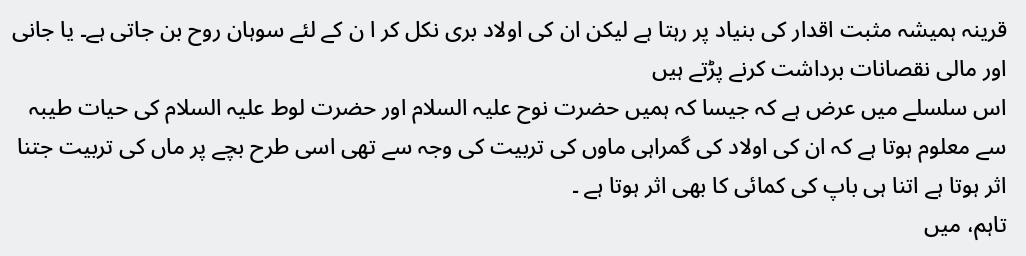قرینہ ہمیشہ مثبت اقدار کی بنیاد پر رہتا ہے لیکن ان کی اولاد بری نکل کر ا ن کے لئے سوہان روح بن جاتی ہے۔ یا جانی اور مالی نقصانات برداشت کرنے پڑتے ہیں
اس سلسلے میں عرض ہے کہ جیسا کہ ہمیں حضرت نوح علیہ السلام اور حضرت لوط علیہ السلام کی حیات طیبہ سے معلوم ہوتا ہے کہ ان کی اولاد کی گمراہی ماوں کی تربیت کی وجہ سے تھی اسی طرح بچے پر ماں کی تربیت جتنا اثر ہوتا ہے اتنا ہی باپ کی کمائی کا بھی اثر ہوتا ہے ۔
تاہم، میں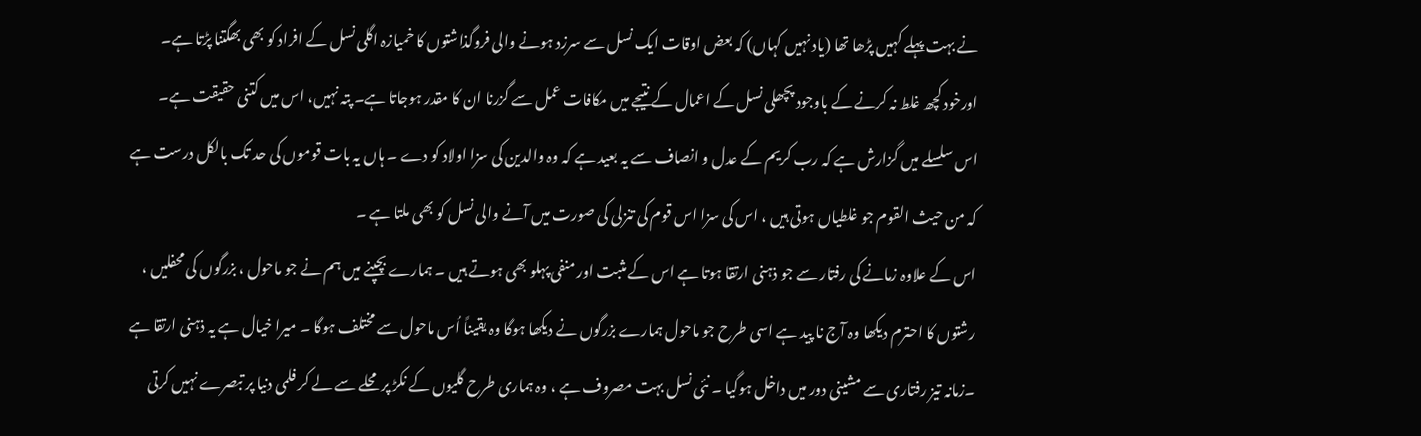نے بہت پہلے کہیں پڑھا تھا (یاد نہیں کہاں) کہ بعض اوقات ایک نسل سے سرزد ہونے والی فروگذاشتوں کا خمیازہ اگلی نسل کے افراد کو بھی بھگتنا پڑتا ہے۔ اورخود کچھ غلط نہ کرنے کے باوجود پچھلی نسل کے اعمال کے نتیجے میں مکافات عمل سے گزرنا ان کا مقدر ہوجاتا ہے۔ پتہ نہیں، اس میں کتنی حقیقت ہے۔
اس سلسلے میں گزارش ہے کہ رب کریم کے عدل و انصاف سے یہ بعید ہے کہ وہ والدین کی سزا اولاد کو دے ۔ ہاں یہ بات قوموں کی حد تک بالکل درست ہے کہ من حیث القوم جو غلطیاں ہوتی ہیں ، اس کی سزا اس قوم کی تنزلی کی صورت میں آنے والی نسل کو بھی ملتا ہے ۔
اس کے علاوہ زمانے کی رفتار سے جو ذہنی ارتقا ہوتا ہے اس کے مثبت اور منفی پہلو بھی ہوتے ہیں ۔ ہمارے بچپنے میں ہم نے جو ماحول ، بزرگوں کی محفلیں ، رشتوں کا احترم دیکھا وہ آج نا پید ہے اسی طرح جو ماحول ہمارے بزرگوں نے دیکھا ہوگا وہ یقیناً اُس ماحول سے مختلف ہوگا ۔ میرا خیال ہے یہ ذہنی ارتقا ہے ۔زمانہ تیز رفتاری سے مشینی دور میں داخل ہوگیا ۔ نئی نسل بہت مصروف ہے ، وہ ہماری طرح گلیوں کے نکڑ پر محلے سے لے کر فلمی دنیا پر تبصرے نہیں کرتی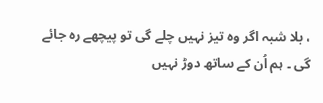، بلا شبہ اگر وہ تیز نہیں چلے گی تو پیچھے رہ جائے گی ۔ ہم اُن کے ساتھ دوڑ نہیں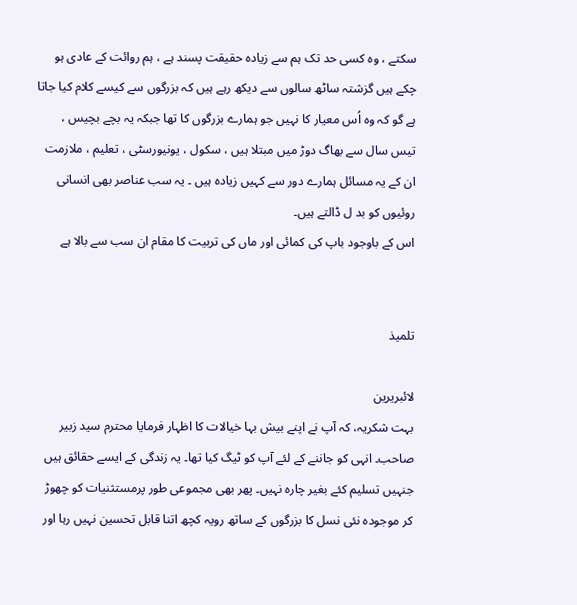سکتے ، وہ کسی حد تک ہم سے زیادہ حقیقت پسند ہے ، ہم روائت کے عادی ہو چکے ہیں گزشتہ ساٹھ سالوں سے دیکھ رہے ہیں کہ بزرگوں سے کیسے کلام کیا جاتا ہے گو کہ وہ اُس معیار کا نہیں جو ہمارے بزرگوں کا تھا جبکہ یہ بچے بچیس ، تیس سال سے بھاگ دوڑ میں مبتلا ہیں ، سکول ، یونیورسٹی ، تعلیم ، ملازمت ان کے یہ مسائل ہمارے دور سے کہیں زیادہ ہیں ۔ یہ سب عناصر بھی انسانی روئیوں کو بد ل ڈالتے ہیں۔
اس کے باوجود باپ کی کمائی اور ماں کی تربیت کا مقام ان سب سے بالا ہے


تلمیذ

لائبریرین
بہت شکریہ، کہ آپ نے اپنے بیش بہا خیالات کا اظہار فرمایا محترم سید زبیر صاحب۔ انہی کو جاننے کے لئے آپ کو ٹیگ کیا تھا۔ یہ زندگی کے ایسے حقائق ہیں جنہیں تسلیم کئے بغیر چارہ نہیں۔ پھر بھی مجموعی طور پرمستثنیات کو چھوڑ کر موجودہ نئی نسل کا بزرگوں کے ساتھ رویہ کچھ اتنا قابل تحسین نہیں رہا اور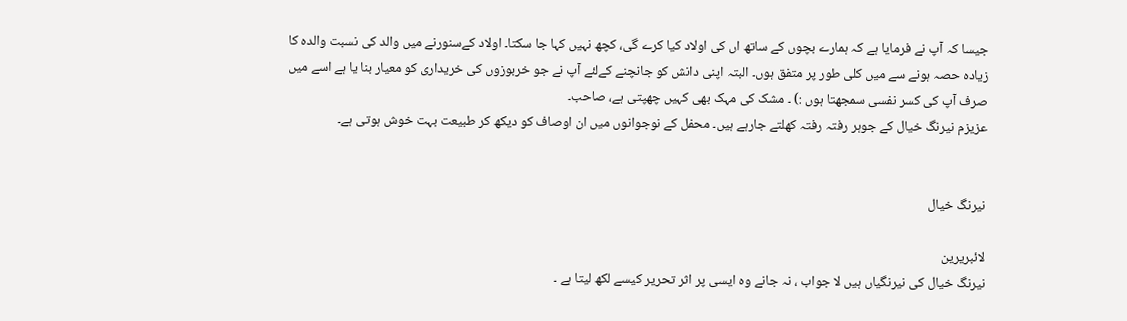جیسا کہ آپ نے فرمایا ہے کہ ہمارے بچوں کے ساتھ اں کی اولاد کیا کرے گی، کچھ نہیں کہا جا سکتا۔ اولاد کےسنورنے میں والد کی نسبت والدہ کا زیادہ حصہ ہونے سے میں کلی طور پر متفق ہوں۔ البتہ اپنی دانش کو جانچنے کےلئے آپ نے جو خربوزوں کی خریداری کو معیار بنا یا ہے اسے میں صرف آپ کی کسر نفسی سمجھتا ہوں :) ۔ مشک کی مہک بھی کہیں چھپتی ہے، صاحب۔
عزیزم نیرنگ خیال کے جوہر رفتہ رفتہ کھلتے جارہے ہیں۔ محفل کے نوجوانوں میں ان اوصاف کو دیکھ کر طبیعت بہت خوش ہوتی ہے۔


نیرنگ خیال

لائبریرین
نیرنگ خیال کی نیرنگیاں ہیں لا جواب ، نہ جانے وہ ایسی پر اثر تحریر کیسے لکھ لیتا ہے ۔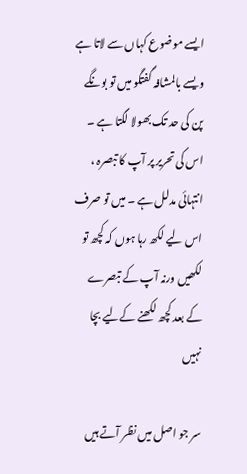ایسے موضوع کہاں سے لاتا ہے ویسے بالمشافہ گفتگو میں تو بونگے پن کی حد تک بھولا لگتا ہے ۔ اس کی تحریر پر آپ کا تبصرہ ، انتہائی مدلل ہے ۔ میں تو صرف اس لیے لکھ رہا ہوں کہ کچھ تو لکھیں ورنہ آپ کے تبصرے کے بعد کچھ لکھنے کےلیے بچا نہیں

سر جو اصل میں نظر آتے ہیں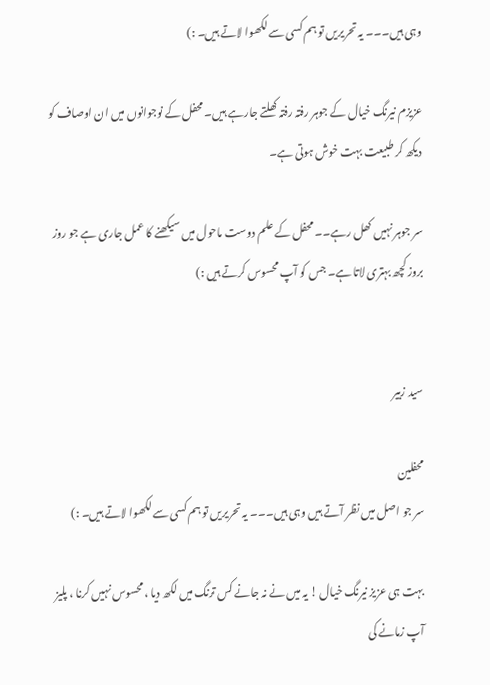وہی ہیں۔۔۔ یہ تحریریں تو ہم کسی سے لکھوا لاتے ہیں۔ :)

عزیزم نیرنگ خیال کے جوہر رفتہ رفتہ کھلتے جارہے ہیں۔ محفل کے نوجوانوں میں ان اوصاف کو دیکھ کر طبیعت بہت خوش ہوتی ہے۔

سر جوہر نہیں کھل رہے۔۔ محفل کے علم دوست ماحول میں سیکھنے کا عمل جاری ہے جو روز بروز کچھ بہتری لاتا ہے۔ جس کو آپ محسوس کرتے ہیں :)


سید زبیر

محفلین
سر جو اصل میں نظر آتے ہیں وہی ہیں۔۔۔ یہ تحریریں تو ہم کسی سے لکھوا لاتے ہیں۔ :)

بہت ہی عزیز نیرنگ خیال ! یہ میں نے نہ جانے کس ترنگ میں لکھ دیا ، محسوس نہیں کرنا ، پلیز
آپ زمانے کی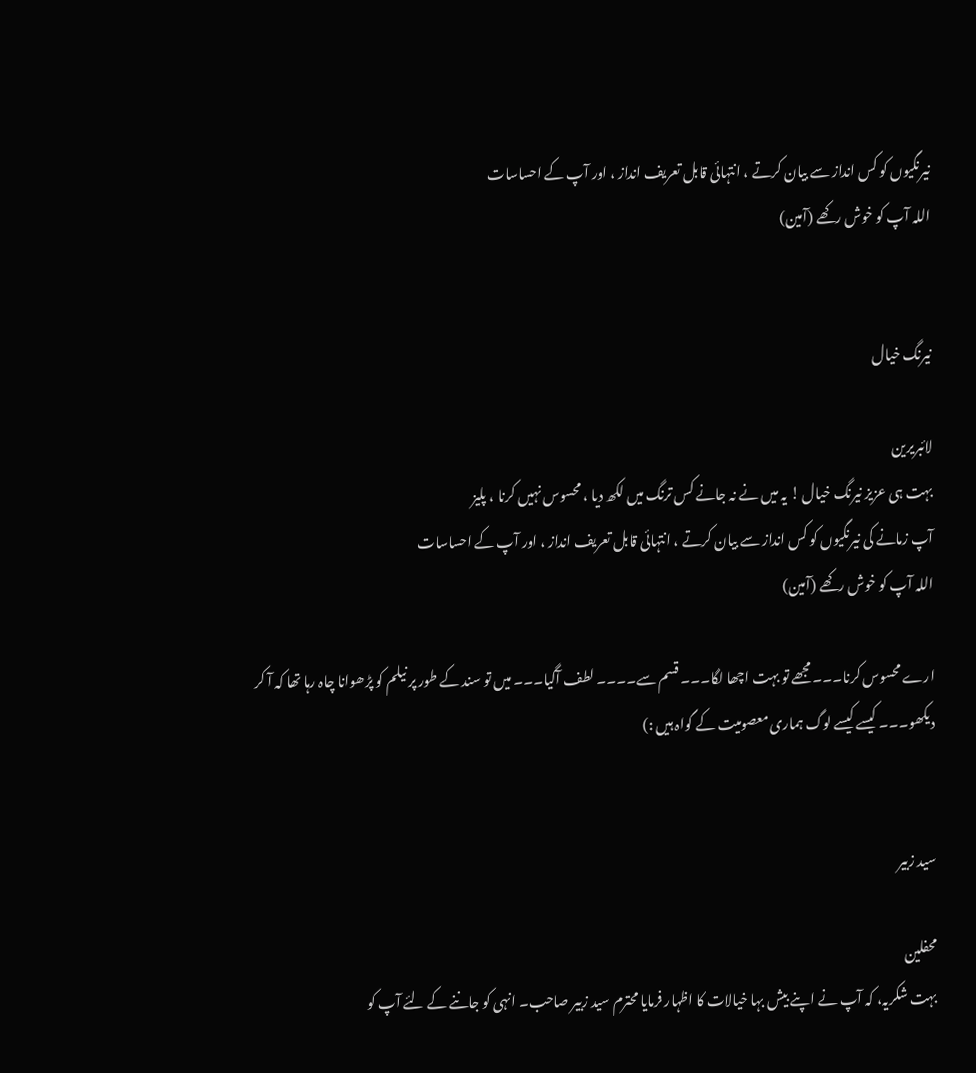نیرنگیوں کو کس انداز سے بیان کرتے ، انتہائی قابل تعریف انداز ، اور آپ کے احساسات
اللہ آپ کو خوش رکھے (آمین)


نیرنگ خیال

لائبریرین
بہت ہی عزیز نیرنگ خیال ! یہ میں نے نہ جانے کس ترنگ میں لکھ دیا ، محسوس نہیں کرنا ، پلیز
آپ زمانے کی نیرنگیوں کو کس انداز سے بیان کرتے ، انتہائی قابل تعریف انداز ، اور آپ کے احساسات
اللہ آپ کو خوش رکھے (آمین)

ارے محسوس کرنا۔۔۔ مجھے تو بہت اچھا لگا۔۔۔ قسم سے۔۔۔۔ لطف آگیا۔۔۔ میں تو سند کے طور پر نیلم کو پڑھوانا چاہ رہا تھا کہ آ کر دیکھو۔۔۔ کیسے کیسے لوگ ہماری معصومیت کے گواہ ہیں :)


سید زبیر

محفلین
بہت شکریہ، کہ آپ نے اپنے بیش بہا خیالات کا اظہار فرمایا محترم سید زبیر صاحب۔ انہی کو جاننے کے لئے آپ کو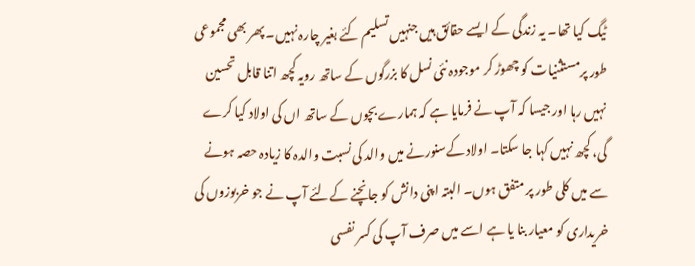ٹیگ کیا تھا۔ یہ زندگی کے ایسے حقائق ہیں جنہیں تسلیم کئے بغیر چارہ نہیں۔ پھر بھی مجموعی طور پرمستثنیات کو چھوڑ کر موجودہ نئی نسل کا بزرگوں کے ساتھ رویہ کچھ اتنا قابل تحسین نہیں رہا اور جیسا کہ آپ نے فرمایا ہے کہ ہمارے بچوں کے ساتھ اں کی اولاد کیا کرے گی، کچھ نہیں کہا جا سکتا۔ اولاد کےسنورنے میں والد کی نسبت والدہ کا زیادہ حصہ ہونے سے میں کلی طور پر متفق ہوں۔ البتہ اپنی دانش کو جانچنے کےلئے آپ نے جو خربوزوں کی خریداری کو معیار بنا یا ہے اسے میں صرف آپ کی کسر نفسی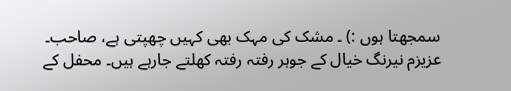سمجھتا ہوں :) ۔ مشک کی مہک بھی کہیں چھپتی ہے، صاحب۔
عزیزم نیرنگ خیال کے جوہر رفتہ رفتہ کھلتے جارہے ہیں۔ محفل کے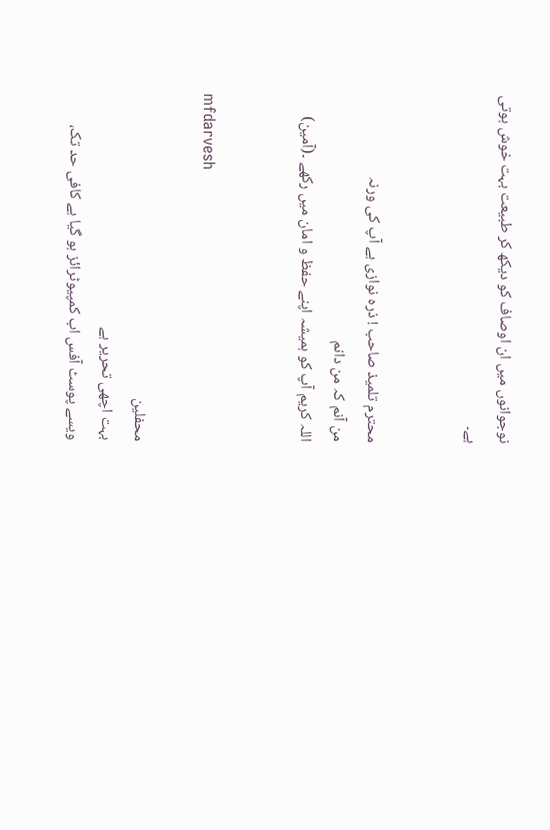نوجوانوں میں ان اوصاف کو دیکھ کر طبیعت بہت خوش ہوتی ہے۔


محترم تلمیذ صاحب ! ذرہ نوازی ہے آپ کی ورنہ
من آنم کہ من دانم
اللہ کریم آپ کو ہمیشہ اپنے حفظ و امان میں رکھے ۔(آمین)


mfdarvesh

محفلین
بہت اچھی تحریر ہے
ویسے پوسٹ آفس اب کمپیوٹرائز ہو گیا ہے کافی حد تک،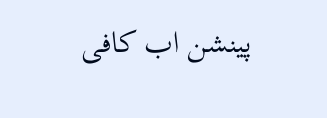پینشن اب کافی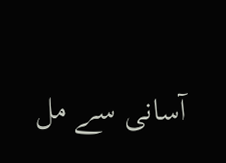آسانی سے مل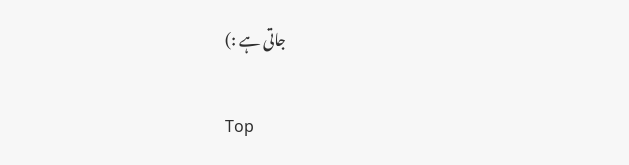جاتی ہے :)

Top